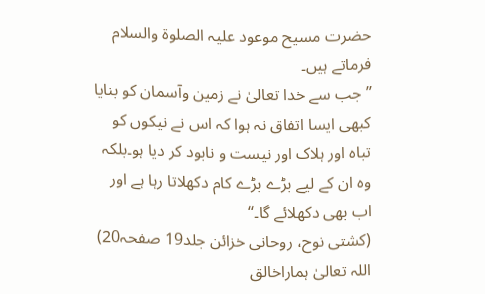حضرت مسیح موعود علیہ الصلوۃ والسلام فرماتے ہیں۔
’’جب سے خدا تعالیٰ نے زمین وآسمان کو بنایا کبھی ایسا اتفاق نہ ہوا کہ اس نے نیکوں کو تباہ اور ہلاک اور نیست و نابود کر دیا ہو۔بلکہ وہ ان کے لیے بڑے بڑے کام دکھلاتا رہا ہے اور اب بھی دکھلائے گا۔‘‘
(کشتی نوح، روحانی خزائن جلد19 صفحہ20)
اللہ تعالیٰ ہماراخالق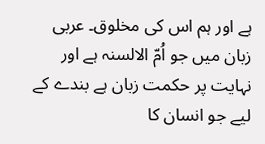ہے اور ہم اس کی مخلوق۔ عربی زبان میں جو اُمّ الالسنہ ہے اور نہایت پر حکمت زبان ہے بندے کے لیے جو انسان کا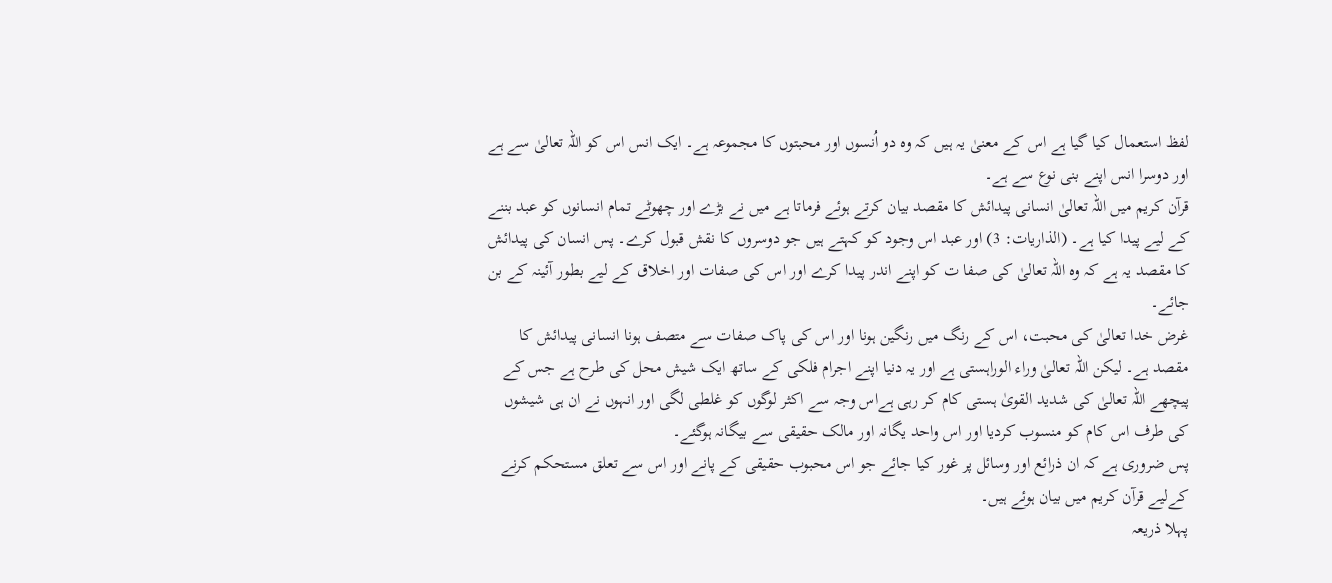لفظ استعمال کیا گیا ہے اس کے معنیٰ یہ ہیں کہ وہ دو اُنسوں اور محبتوں کا مجموعہ ہے۔ ایک انس اس کو اللہ تعالیٰ سے ہے اور دوسرا انس اپنے بنی نوع سے ہے۔
قرآن کریم میں اللہ تعالیٰ انسانی پیدائش کا مقصد بیان کرتے ہوئے فرماتا ہے میں نے بڑے اور چھوٹے تمام انسانوں کو عبد بننے کے لیے پیدا کیا ہے۔ (الذاریات: 3) اور عبد اس وجود کو کہتے ہیں جو دوسروں کا نقش قبول کرے۔ پس انسان کی پیدائش کا مقصد یہ ہے کہ وہ اللہ تعالیٰ کی صفا ت کو اپنے اندر پیدا کرے اور اس کی صفات اور اخلاق کے لیے بطور آئینہ کے بن جائے۔
غرض خدا تعالیٰ کی محبت، اس کے رنگ میں رنگین ہونا اور اس کی پاک صفات سے متصف ہونا انسانی پیدائش کا مقصد ہے۔ لیکن اللہ تعالیٰ وراء الوراہستی ہے اور یہ دنیا اپنے اجرام فلکی کے ساتھ ایک شیش محل کی طرح ہے جس کے پیچھے اللہ تعالیٰ کی شدید القویٰ ہستی کام کر رہی ہےاس وجہ سے اکثر لوگوں کو غلطی لگی اور انہوں نے ان ہی شیشوں کی طرف اس کام کو منسوب کردیا اور اس واحد یگانہ اور مالک حقیقی سے بیگانہ ہوگئے۔
پس ضروری ہے کہ ان ذرائع اور وسائل پر غور کیا جائے جو اس محبوب حقیقی کے پانے اور اس سے تعلق مستحکم کرنے کےلیے قرآن کریم میں بیان ہوئے ہیں۔
پہلا ذریعہ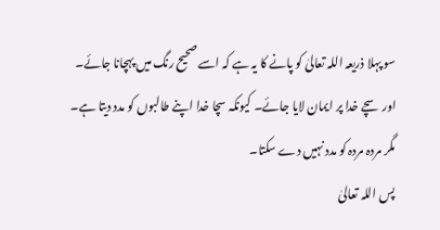سو پہلا ذریعہ اللہ تعالیٰ کو پانے کا یہ ہے کہ اسے صحیح رنگ میں پہچانا جائے۔ اور سچے خدا پر ایمان لایا جائے۔ کیونکہ سچا خدا اپنے طالبوں کو مدد دیتا ہے۔ مگر مردہ مردہ کو مدد نہیں دے سکتا۔
پس اللہ تعالیٰ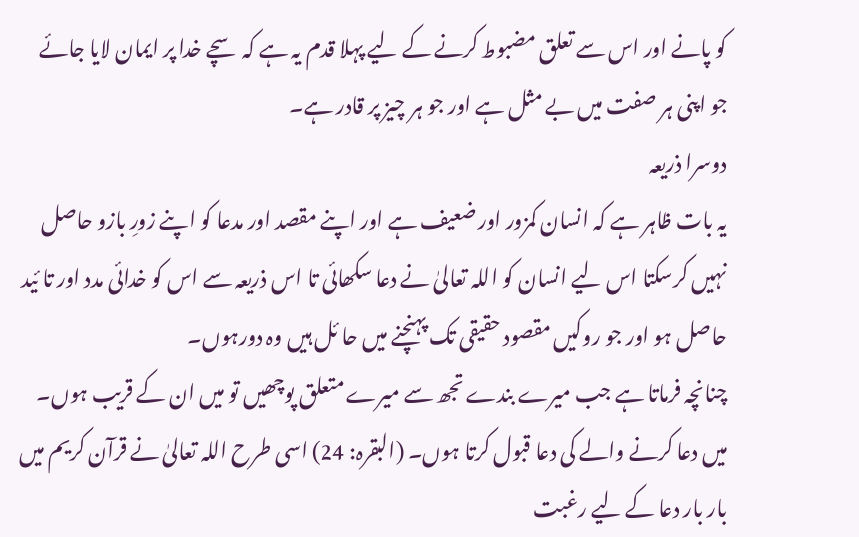کو پانے اور اس سے تعلق مضبوط کرنے کے لیے پہلا قدم یہ ہے کہ سچے خدا پر ایمان لایا جائے جو اپنی ہر صفت میں بے مثل ہے اور جو ہر چیز پر قادر ہے۔
دوسرا ذریعہ
یہ بات ظاہر ہے کہ انسان کمزور اور ضعیف ہے اور اپنے مقصد اور مدعا کو اپنے زورِ بازو حاصل نہیں کرسکتا اس لیے انسان کو اللہ تعالیٰ نے دعا سکھائی تا اس ذریعہ سے اس کو خدائی مدد اور تا ئید حاصل ہو اور جو روکیں مقصود حقیقی تک پہنچنے میں حا ئل ہیں وہ دورہوں۔
چنانچہ فرماتا ہے جب میرے بندے تجھ سے میرے متعلق پوچھیں تو میں ان کے قریب ہوں۔ میں دعا کرنے والے کی دعا قبول کرتا ہوں۔ (البقرہ: 24) اسی طرح اللہ تعالیٰ نے قرآن کریم میں بار بار دعا کے لیے رغبت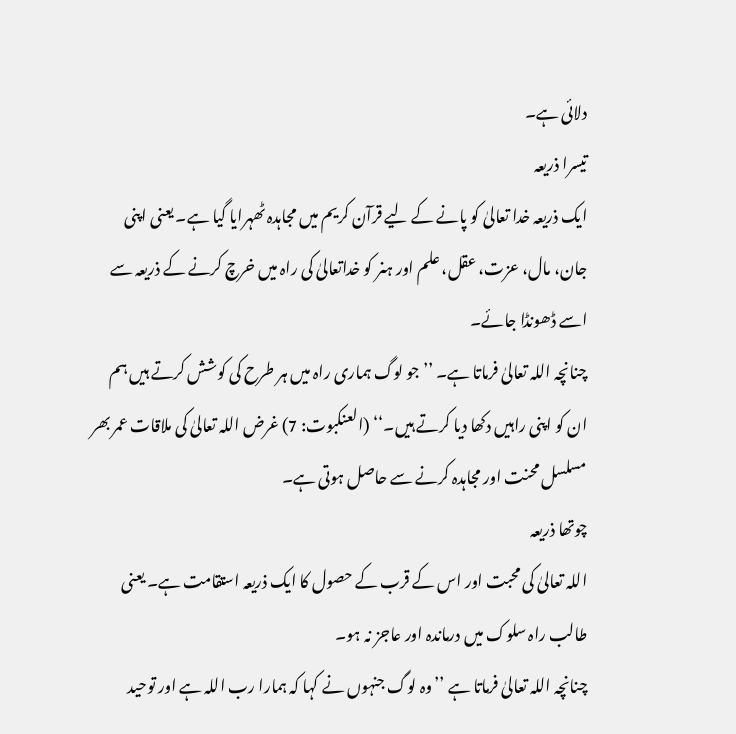دلائی ہے۔
تیسرا ذریعہ
ایک ذریعہ خدا تعالیٰ کو پانے کے لیے قرآن کریم میں مجاہدہ ٹھہرایا گیا ہے۔ یعنی اپنی جان، مال، عزت، عقل، علم اور ہنر کو خداتعالیٰ کی راہ میں خرچ کرنے کے ذریعہ سے اسے ڈھونڈا جائے۔
چنانچہ اللہ تعالیٰ فرماتا ہے۔ ’’جو لوگ ہماری راہ میں ہر طرح کی کوشش کرتے ہیں ہم ان کو اپنی راہیں دکھا دیا کرتے ہیں۔‘‘ (العنکبوت: 7) غرض اللہ تعالیٰ کی ملاقات عمر بھر مسلسل محنت اور مجاہدہ کرنے سے حاصل ہوتی ہے۔
چوتھا ذریعہ
اللہ تعالیٰ کی محبت اور اس کے قرب کے حصول کا ایک ذریعہ استقامت ہے۔ یعنی طالب راہ سلوک میں درماندہ اور عاجز نہ ہو۔
چنانچہ اللہ تعالیٰ فرماتا ہے ’’وہ لوگ جنہوں نے کہا کہ ہمارا رب اللہ ہے اور توحید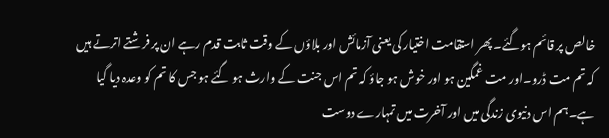خالص پر قائم ہوگئے۔ پھر استقامت اختیار کی یعنی آزمائش اور بلاؤں کے وقت ثابت قدم رہے ان پر فرشتے اترتے ہیں کہ تم مت ڈرو۔اور مت غمگین ہو اور خوش ہو جاؤ کہ تم اس جنت کے وارث ہو گئے ہو جس کا تم کو وعدہ دیا گیا ہے۔ہم اس دنیوی زندگی میں اور آخرت میں تمہارے دوست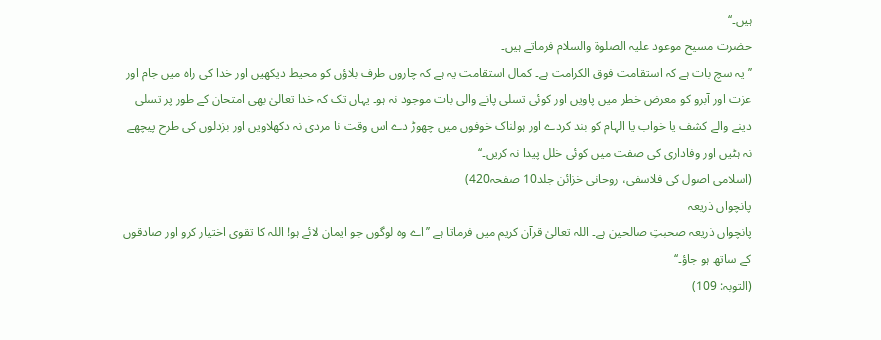ہیں۔‘‘
حضرت مسیح موعود علیہ الصلوۃ والسلام فرماتے ہیں۔
’’یہ سچ بات ہے کہ استقامت فوق الکرامت ہے۔ کمال استقامت یہ ہے کہ چاروں طرف بلاؤں کو محیط دیکھیں اور خدا کی راہ میں جام اور عزت اور آبرو کو معرض خطر میں پاویں اور کوئی تسلی پانے والی بات موجود نہ ہو۔ یہاں تک کہ خدا تعالیٰ بھی امتحان کے طور پر تسلی دینے والے کشف یا خواب یا الہام کو بند کردے اور ہولناک خوفوں میں چھوڑ دے اس وقت نا مردی نہ دکھلاویں اور بزدلوں کی طرح پیچھے نہ ہٹیں اور وفاداری کی صفت میں کوئی خلل پیدا نہ کریں۔‘‘
(اسلامی اصول کی فلاسفی، روحانی خزائن جلد10 صفحہ420)
پانچواں ذریعہ
پانچواں ذریعہ صحبتِ صالحین ہے۔ اللہ تعالیٰ قرآن کریم میں فرماتا ہے ’’اے وہ لوگوں جو ایمان لائے ہو! اللہ کا تقوی اختیار کرو اور صادقوں کے ساتھ ہو جاؤ۔‘‘
(التوبہ: 109)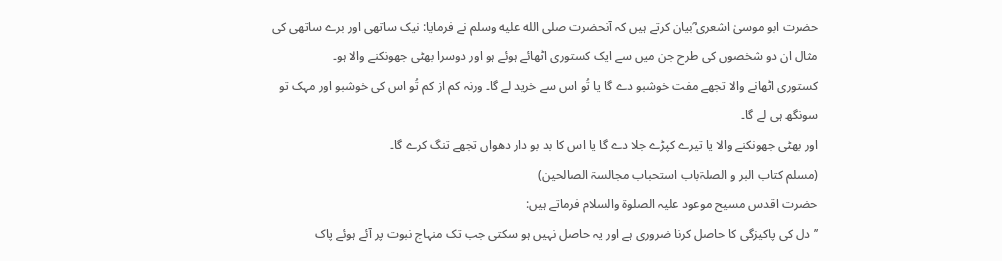حضرت ابو موسیٰ اشعری ؓبیان کرتے ہیں کہ آنحضرت صلى الله عليه وسلم نے فرمایا: نیک ساتھی اور برے ساتھی کی مثال ان دو شخصوں کی طرح جن میں سے ایک کستوری اٹھائے ہوئے ہو اور دوسرا بھٹی جھونکنے والا ہو۔
کستوری اٹھانے والا تجھے مفت خوشبو دے گا یا تُو اس سے خرید لے گا۔ ورنہ کم از کم تُو اس کی خوشبو اور مہک تو سونگھ ہی لے گا۔
اور بھٹی جھونکنے والا یا تیرے کپڑے جلا دے گا یا اس کا بد بو دار دھواں تجھے تنگ کرے گا۔
(مسلم کتاب البر و الصلۃباب استحباب مجالسۃ الصالحین)
حضرت اقدس مسیح موعود علیہ الصلوۃ والسلام فرماتے ہیں:
’’دل کی پاکیزگی کا حاصل کرنا ضروری ہے اور یہ حاصل نہیں ہو سکتی جب تک منہاج نبوت پر آئے ہوئے پاک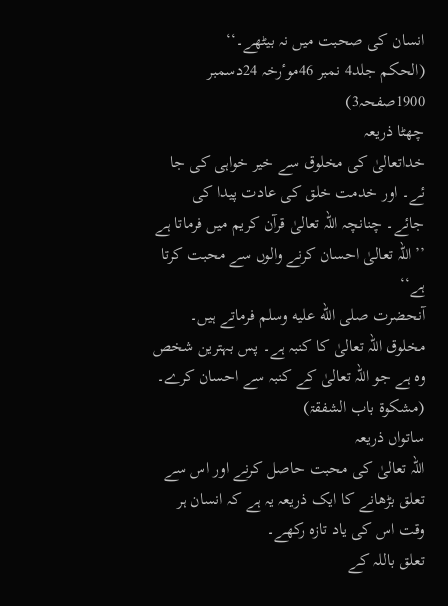انسان کی صحبت میں نہ بیٹھے۔‘‘
(الحکم جلد4 نمبر 46موٴرخہ 24دسمبر 1900صفحہ3)
چھٹا ذریعہ
خداتعالیٰ کی مخلوق سے خیر خواہی کی جا ئے۔ اور خدمت خلق کی عادت پیدا کی جائے۔ چنانچہ اللہ تعالیٰ قرآن کریم میں فرماتا ہے
’’اللہ تعالیٰ احسان کرنے والوں سے محبت کرتا ہے‘‘
آنحضرت صلى الله عليه وسلم فرماتے ہیں۔ مخلوق اللہ تعالیٰ کا کنبہ ہے۔ پس بہترین شخص وہ ہے جو اللہ تعالیٰ کے کنبہ سے احسان کرے۔
(مشکوۃ باب الشفقۃ)
ساتواں ذریعہ
اللہ تعالیٰ کی محبت حاصل کرنے اور اس سے تعلق بڑھانے کا ایک ذریعہ یہ ہے کہ انسان ہر وقت اس کی یاد تازہ رکھے۔
تعلق باللہ کے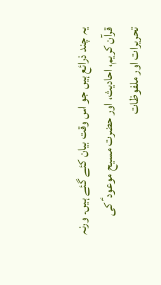یہ چند ذرائع ہیں جو اس وقت بیان کئے گئے ہیں۔ ورنہ قرآن کریم، احادیث، اور حضرت مسیح موعود ؑ کی تحریرات اور ملفوظات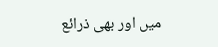میں اور بھی ذرائع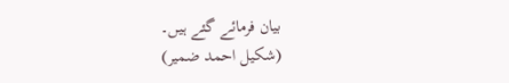بیان فرمائے گئے ہیں۔
(شکیل احمد ضمیر)